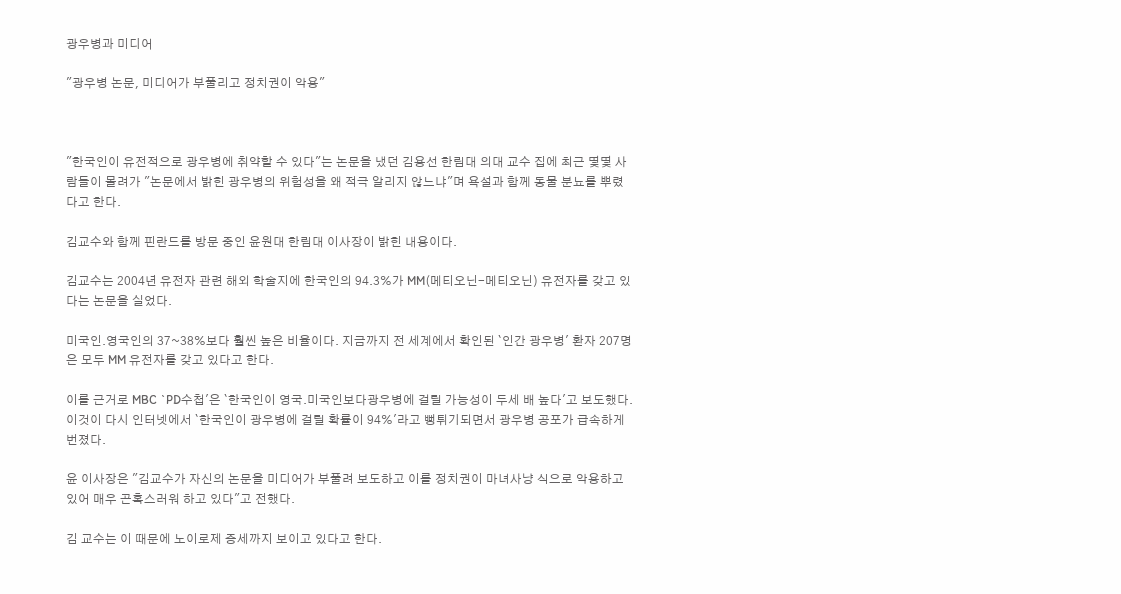광우병과 미디어

"광우병 논문, 미디어가 부풀리고 정치권이 악용"



"한국인이 유전적으로 광우병에 취약할 수 있다"는 논문을 냈던 김용선 한림대 의대 교수 집에 최근 몇몇 사람들이 몰려가 "논문에서 밝힌 광우병의 위험성을 왜 적극 알리지 않느냐"며 욕설과 함께 동물 분뇨를 뿌렸다고 한다.

김교수와 함께 핀란드를 방문 중인 윤원대 한림대 이사장이 밝힌 내용이다.

김교수는 2004년 유전자 관련 해외 학술지에 한국인의 94.3%가 MM(메티오닌-메티오닌) 유전자를 갖고 있다는 논문을 실었다.

미국인.영국인의 37~38%보다 훨씬 높은 비율이다. 지금까지 전 세계에서 확인된 `인간 광우병' 환자 207명은 모두 MM 유전자를 갖고 있다고 한다.

이를 근거로 MBC `PD수첩'은 `한국인이 영국.미국인보다광우병에 걸릴 가능성이 두세 배 높다'고 보도했다. 이것이 다시 인터넷에서 `한국인이 광우병에 걸릴 확률이 94%'라고 뻥튀기되면서 광우병 공포가 급속하게 번졌다.

윤 이사장은 "김교수가 자신의 논문을 미디어가 부풀려 보도하고 이를 정치권이 마녀사냥 식으로 악용하고 있어 매우 곤혹스러워 하고 있다"고 전했다.

김 교수는 이 때문에 노이로제 증세까지 보이고 있다고 한다.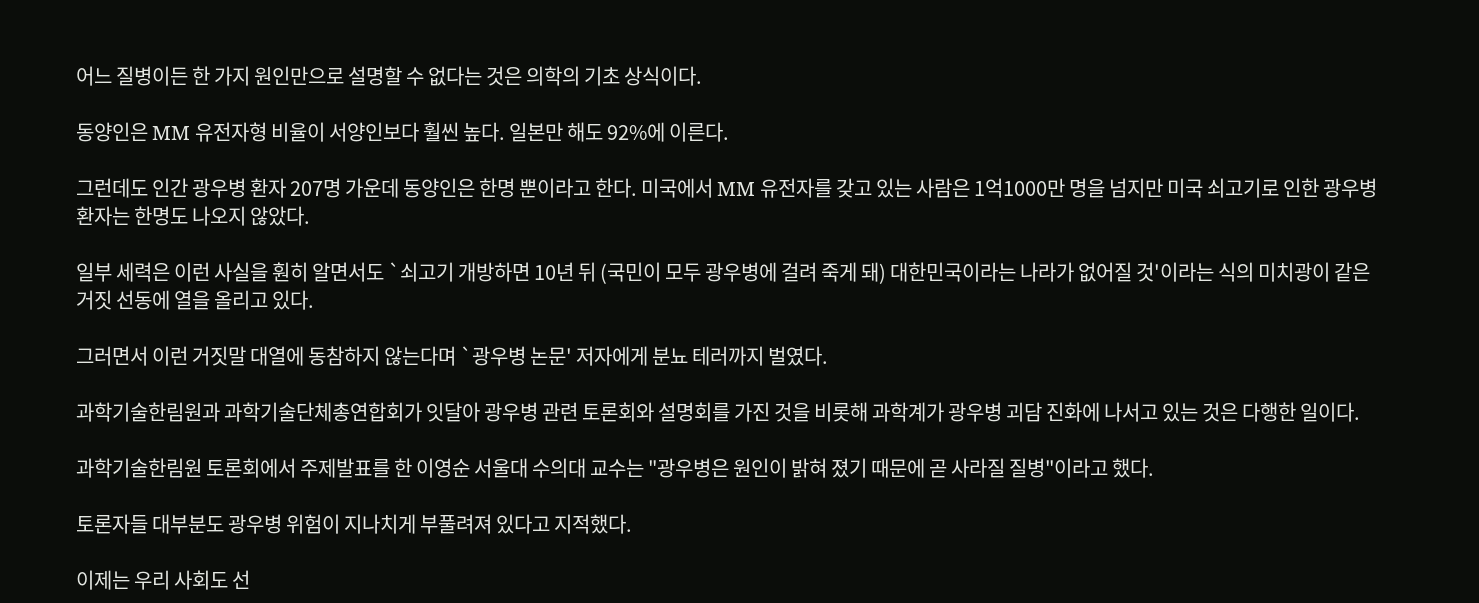어느 질병이든 한 가지 원인만으로 설명할 수 없다는 것은 의학의 기초 상식이다.

동양인은 MM 유전자형 비율이 서양인보다 훨씬 높다. 일본만 해도 92%에 이른다.

그런데도 인간 광우병 환자 207명 가운데 동양인은 한명 뿐이라고 한다. 미국에서 MM 유전자를 갖고 있는 사람은 1억1000만 명을 넘지만 미국 쇠고기로 인한 광우병 환자는 한명도 나오지 않았다.

일부 세력은 이런 사실을 훤히 알면서도 `쇠고기 개방하면 10년 뒤 (국민이 모두 광우병에 걸려 죽게 돼) 대한민국이라는 나라가 없어질 것'이라는 식의 미치광이 같은 거짓 선동에 열을 올리고 있다.

그러면서 이런 거짓말 대열에 동참하지 않는다며 `광우병 논문' 저자에게 분뇨 테러까지 벌였다.

과학기술한림원과 과학기술단체총연합회가 잇달아 광우병 관련 토론회와 설명회를 가진 것을 비롯해 과학계가 광우병 괴담 진화에 나서고 있는 것은 다행한 일이다.

과학기술한림원 토론회에서 주제발표를 한 이영순 서울대 수의대 교수는 "광우병은 원인이 밝혀 졌기 때문에 곧 사라질 질병"이라고 했다.

토론자들 대부분도 광우병 위험이 지나치게 부풀려져 있다고 지적했다.

이제는 우리 사회도 선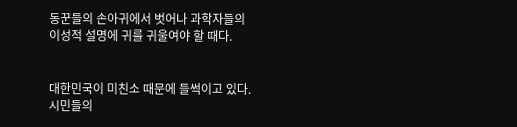동꾼들의 손아귀에서 벗어나 과학자들의 이성적 설명에 귀를 귀울여야 할 때다.


대한민국이 미친소 때문에 들썩이고 있다. 시민들의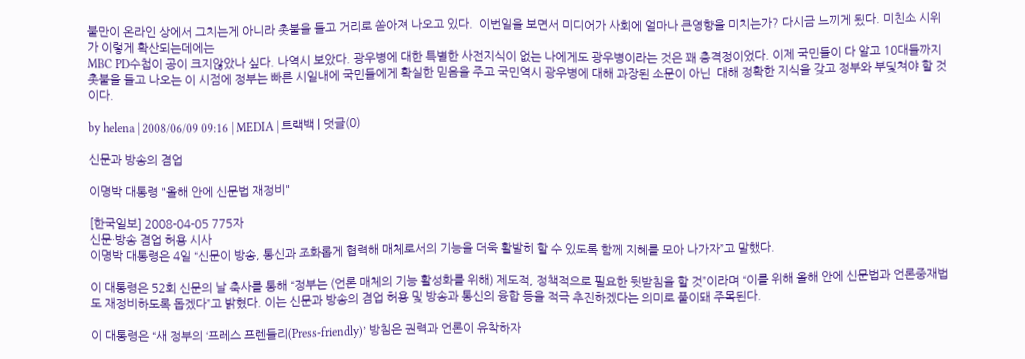불만이 온라인 상에서 그치는게 아니라 촛불을 들고 거리로 쏟아져 나오고 있다.  이번일을 보면서 미디어가 사회에 얼마나 큰영향을 미치는가? 다시금 느끼게 됬다. 미친소 시위가 이렇게 확산되는데에는
MBC PD수첩이 공이 크지않았나 싶다. 나역시 보았다. 광우병에 대한 특별한 사전지식이 없는 나에게도 광우병이라는 것은 꽤 충격정이었다. 이제 국민들이 다 알고 10대들까지 촛불을 들고 나오는 이 시점에 정부는 빠른 시일내에 국민들에게 확실한 믿음을 주고 국민역시 광우병에 대해 과장된 소문이 아닌  대해 정확한 지식을 갖고 정부와 부딫쳐야 할 것이다.

by helena | 2008/06/09 09:16 | MEDIA | 트랙백 | 덧글(0)

신문과 방송의 겸업

이명박 대통령 "올해 안에 신문법 재정비"

[한국일보] 2008-04-05 775자
신문·방송 겸업 허용 시사
이명박 대통령은 4일 “신문이 방송, 통신과 조화롭게 협력해 매체로서의 기능을 더욱 활발히 할 수 있도록 함께 지혜를 모아 나가자”고 말했다.

이 대통령은 52회 신문의 날 축사를 통해 “정부는 (언론 매체의 기능 활성화를 위해) 제도적, 정책적으로 필요한 뒷받침을 할 것”이라며 “이를 위해 올해 안에 신문법과 언론중재법도 재정비하도록 돕겠다”고 밝혔다. 이는 신문과 방송의 겸업 허용 및 방송과 통신의 융합 등을 적극 추진하겠다는 의미로 풀이돼 주목된다.

이 대통령은 “새 정부의 ‘프레스 프렌들리(Press-friendly)’ 방침은 권력과 언론이 유착하자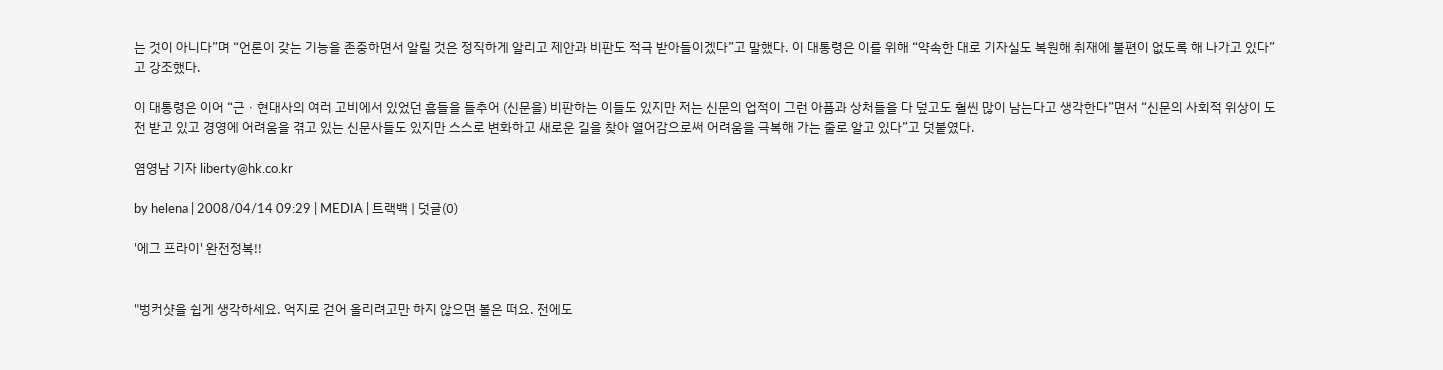는 것이 아니다”며 “언론이 갖는 기능을 존중하면서 알릴 것은 정직하게 알리고 제안과 비판도 적극 받아들이겠다”고 말했다. 이 대통령은 이를 위해 “약속한 대로 기자실도 복원해 취재에 불편이 없도록 해 나가고 있다”고 강조했다.

이 대통령은 이어 “근ㆍ현대사의 여러 고비에서 있었던 흠들을 들추어 (신문을) 비판하는 이들도 있지만 저는 신문의 업적이 그런 아픔과 상처들을 다 덮고도 훨씬 많이 남는다고 생각한다”면서 “신문의 사회적 위상이 도전 받고 있고 경영에 어려움을 겪고 있는 신문사들도 있지만 스스로 변화하고 새로운 길을 찾아 열어감으로써 어려움을 극복해 가는 줄로 알고 있다”고 덧붙였다.

염영남 기자 liberty@hk.co.kr

by helena | 2008/04/14 09:29 | MEDIA | 트랙백 | 덧글(0)

'에그 프라이' 완전정복!!


"벙커샷을 쉽게 생각하세요. 억지로 걷어 올리려고만 하지 않으면 볼은 떠요. 전에도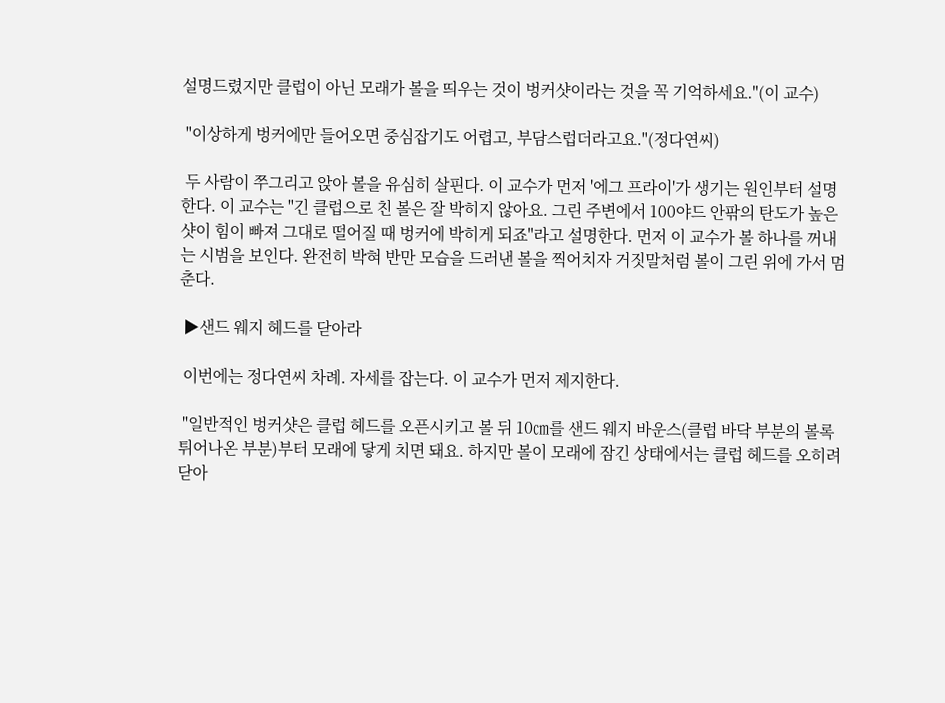설명드렸지만 클럽이 아닌 모래가 볼을 띄우는 것이 벙커샷이라는 것을 꼭 기억하세요."(이 교수)

 "이상하게 벙커에만 들어오면 중심잡기도 어렵고, 부담스럽더라고요."(정다연씨)

 두 사람이 쭈그리고 앉아 볼을 유심히 살핀다. 이 교수가 먼저 '에그 프라이'가 생기는 원인부터 설명한다. 이 교수는 "긴 클럽으로 친 볼은 잘 박히지 않아요. 그린 주변에서 100야드 안팎의 탄도가 높은 샷이 힘이 빠져 그대로 떨어질 때 벙커에 박히게 되죠"라고 설명한다. 먼저 이 교수가 볼 하나를 꺼내는 시범을 보인다. 완전히 박혀 반만 모습을 드러낸 볼을 찍어치자 거짓말처럼 볼이 그린 위에 가서 멈춘다.

 ▶샌드 웨지 헤드를 닫아라

 이번에는 정다연씨 차례. 자세를 잡는다. 이 교수가 먼저 제지한다.

 "일반적인 벙커샷은 클럽 헤드를 오픈시키고 볼 뒤 10㎝를 샌드 웨지 바운스(클럽 바닥 부분의 볼록 튀어나온 부분)부터 모래에 닿게 치면 돼요. 하지만 볼이 모래에 잠긴 상태에서는 클럽 헤드를 오히려 닫아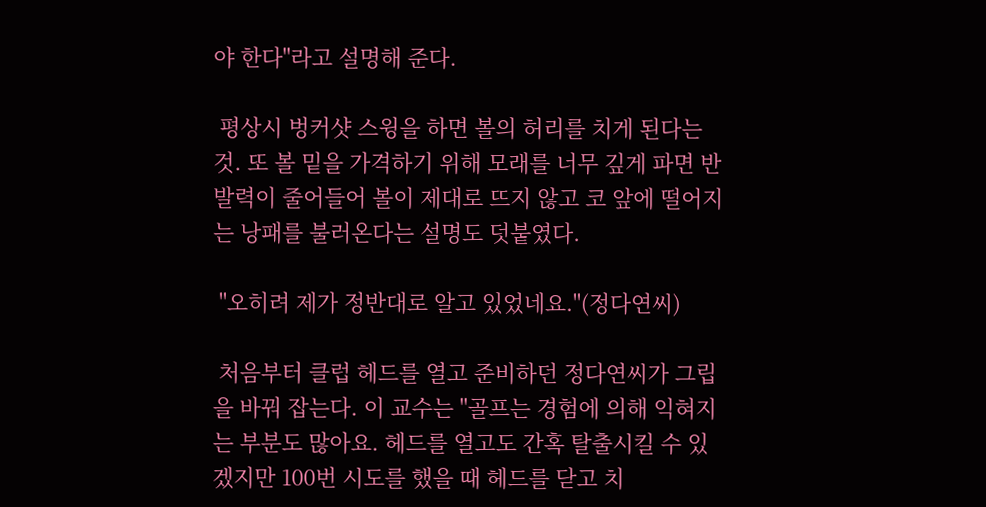야 한다"라고 설명해 준다.

 평상시 벙커샷 스윙을 하면 볼의 허리를 치게 된다는 것. 또 볼 밑을 가격하기 위해 모래를 너무 깊게 파면 반발력이 줄어들어 볼이 제대로 뜨지 않고 코 앞에 떨어지는 낭패를 불러온다는 설명도 덧붙였다.

 "오히려 제가 정반대로 알고 있었네요."(정다연씨)

 처음부터 클럽 헤드를 열고 준비하던 정다연씨가 그립을 바꿔 잡는다. 이 교수는 "골프는 경험에 의해 익혀지는 부분도 많아요. 헤드를 열고도 간혹 탈출시킬 수 있겠지만 100번 시도를 했을 때 헤드를 닫고 치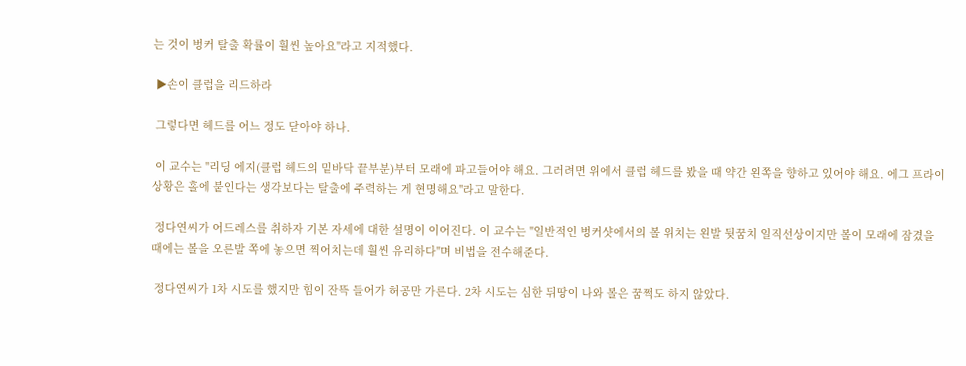는 것이 벙커 탈출 확률이 훨씬 높아요"라고 지적했다.

 ▶손이 클럽을 리드하라

 그렇다면 헤드를 어느 정도 닫아야 하나.

 이 교수는 "리딩 에지(클럽 헤드의 밑바닥 끝부분)부터 모래에 파고들어야 해요. 그러려면 위에서 클럽 헤드를 봤을 때 약간 왼쪽을 향하고 있어야 해요. 에그 프라이 상황은 홀에 붙인다는 생각보다는 탈출에 주력하는 게 현명해요"라고 말한다.

 정다연씨가 어드레스를 취하자 기본 자세에 대한 설명이 이어진다. 이 교수는 "일반적인 벙커샷에서의 볼 위치는 왼발 뒷꿈치 일직선상이지만 볼이 모래에 잠겼을 때에는 볼을 오른발 쪽에 놓으면 찍어치는데 훨씬 유리하다"며 비법을 전수해준다.

 정다연씨가 1차 시도를 했지만 힘이 잔뜩 들어가 허공만 가른다. 2차 시도는 심한 뒤땅이 나와 볼은 꿈쩍도 하지 않았다.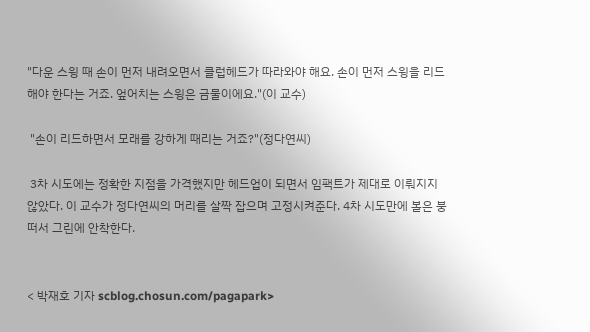"다운 스윙 때 손이 먼저 내려오면서 클럽헤드가 따라와야 해요. 손이 먼저 스윙을 리드해야 한다는 거죠. 엎어치는 스윙은 금물이에요."(이 교수)

 "손이 리드하면서 모래를 강하게 때리는 거죠?"(정다연씨)

 3차 시도에는 정확한 지점을 가격했지만 헤드업이 되면서 임팩트가 제대로 이뤄지지 않았다. 이 교수가 정다연씨의 머리를 살짝 잡으며 고정시켜준다. 4차 시도만에 볼은 붕 떠서 그린에 안착한다.


< 박재호 기자 scblog.chosun.com/pagapark>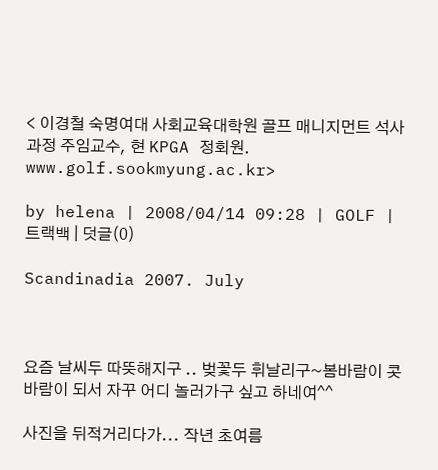< 이경철 숙명여대 사회교육대학원 골프 매니지먼트 석사과정 주임교수, 현 KPGA 정회원. www.golf.sookmyung.ac.kr>

by helena | 2008/04/14 09:28 | GOLF | 트랙백 | 덧글(0)

Scandinadia 2007. July



요즘 날씨두 따뜻해지구 .. 벚꽃두 휘날리구~봄바람이 콧바람이 되서 자꾸 어디 놀러가구 싶고 하네여^^

사진을 뒤적거리다가... 작년 초여름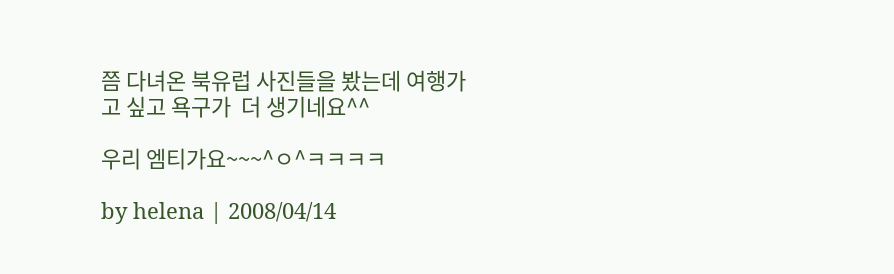쯤 다녀온 북유럽 사진들을 봤는데 여행가고 싶고 욕구가  더 생기네요^^

우리 엠티가요~~~^ㅇ^ㅋㅋㅋㅋ

by helena | 2008/04/14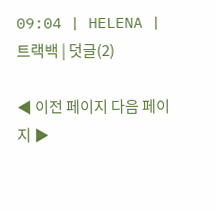09:04 | HELENA | 트랙백 | 덧글(2)

◀ 이전 페이지 다음 페이지 ▶